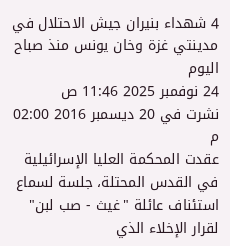4 شهداء بنيران جيش الاحتلال في مدينتي غزة وخان يونس منذ صباح اليوم
24 نوفمبر 2025 11:46 ص
نشرت في 20 ديسمبر 2016 02:00 م
عقدت المحكمة العليا الإسرائيلية في القدس المحتلة، جلسة لسماع استئناف عائلة "غيث - صب لبن" لقرار الإخلاء الذي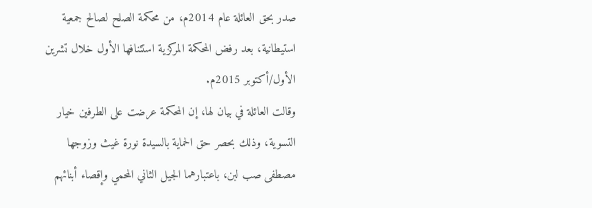صدر بحق العائلة عام 2014م، من محكمة الصلح لصالح جمعية استيطانية، بعد رفض المحكمة المركزية استئنافها الأول خلال تشرين الأول/أكتوبر 2015م.
وقالت العائلة في بيان لها، إن المحكمة عرضت على الطرفين خيار التسوية، وذلك بحصر حق الحماية بالسيدة نورة غيث وزوجها مصطفى صب لبن، باعتبارهما الجيل الثاني المحمي وإقصاء أبنائهم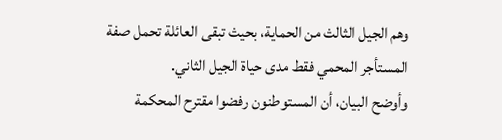وهم الجيل الثالث من الحماية، بحيث تبقى العائلة تحمل صفة المستأجر المحمي فقط مدى حياة الجيل الثاني.
وأوضح البيان، أن المستوطنون رفضوا مقترح المحكمة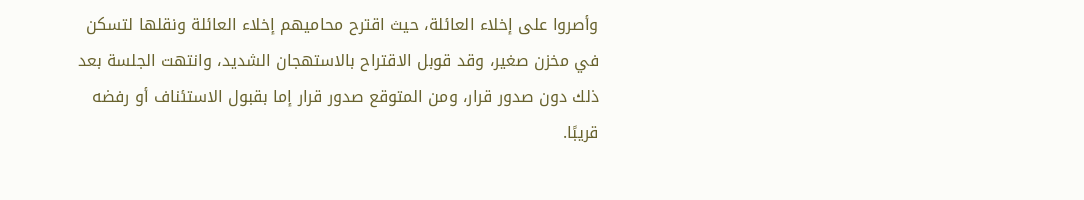وأصروا على إخلاء العائلة، حيث اقترح محاميهم إخلاء العائلة ونقلها لتسكن في مخزن صغير، وقد قوبل الاقتراح بالاستهجان الشديد، وانتهت الجلسة بعد ذلك دون صدور قرار، ومن المتوقع صدور قرار إما بقبول الاستئناف أو رفضه قريبًا.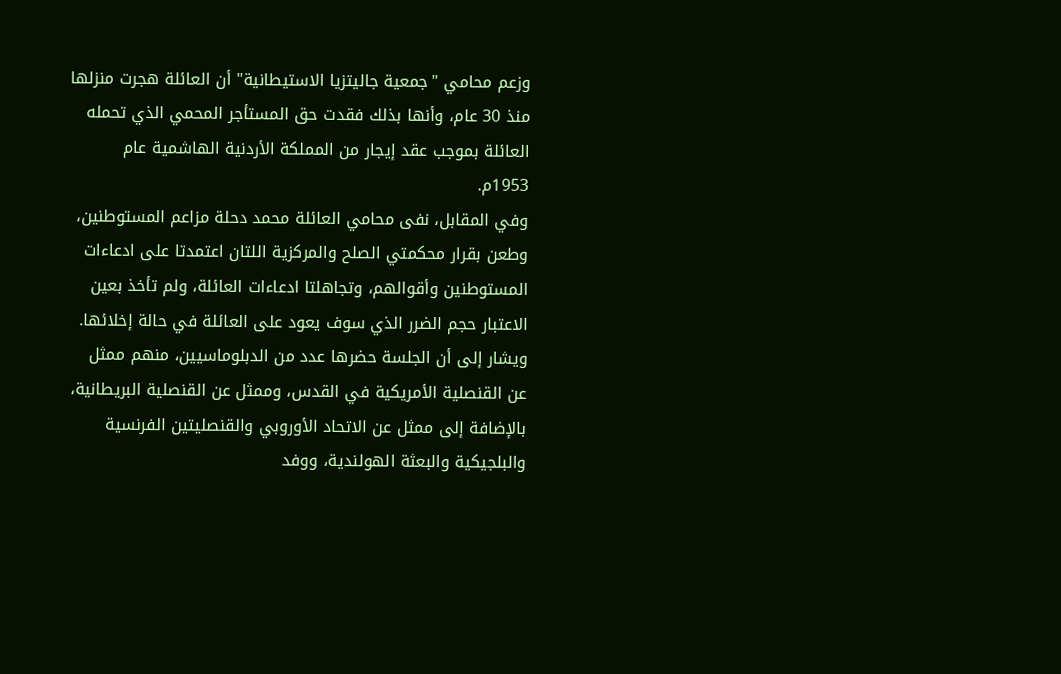وزعم محامي "جمعية جاليتزيا الاستيطانية" أن العائلة هجرت منزلها منذ 30 عام، وأنها بذلك فقدت حق المستأجر المحمي الذي تحمله العائلة بموجب عقد إيجار من المملكة الأردنية الهاشمية عام 1953م.
وفي المقابل، نفى محامي العائلة محمد دحلة مزاعم المستوطنين، وطعن بقرار محكمتي الصلح والمركزية اللتان اعتمدتا على ادعاءات المستوطنين وأقوالهم، وتجاهلتا ادعاءات العائلة، ولم تأخذ بعين الاعتبار حجم الضرر الذي سوف يعود على العائلة في حالة إخلائها.
ويشار إلى أن الجلسة حضرها عدد من الدبلوماسيين، منهم ممثل عن القنصلية الأمريكية في القدس، وممثل عن القنصلية البريطانية، بالإضافة إلى ممثل عن الاتحاد الأوروبي والقنصليتين الفرنسية والبلجيكية والبعثة الهولندية، ووفد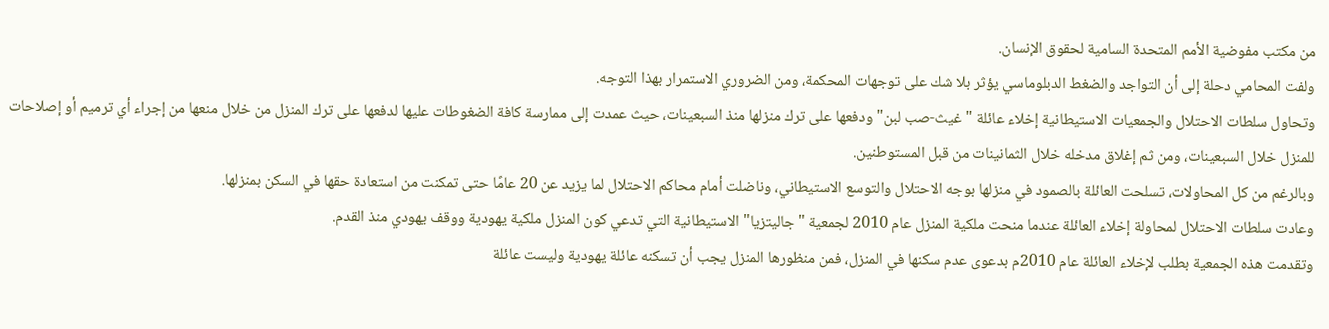من مكتب مفوضية الأمم المتحدة السامية لحقوق الإنسان.
ولفت المحامي دحلة إلى أن التواجد والضغط الدبلوماسي يؤثر بلا شك على توجهات المحكمة، ومن الضروري الاستمرار بهذا التوجه.
وتحاول سلطات الاحتلال والجمعيات الاستيطانية إخلاء عائلة "غيث-صب لبن" ودفعها على ترك منزلها منذ السبعينات، حيث عمدت إلى ممارسة كافة الضغوطات عليها لدفعها على ترك المنزل من خلال منعها من إجراء أي ترميم أو إصلاحات للمنزل خلال السبعينات، ومن ثم إغلاق مدخله خلال الثمانينات من قبل المستوطنين.
وبالرغم من كل المحاولات، تسلحت العائلة بالصمود في منزلها بوجه الاحتلال والتوسع الاستيطاني، وناضلت أمام محاكم الاحتلال لما يزيد عن 20 عامًا حتى تمكنت من استعادة حقها في السكن بمنزلها.
وعادت سلطات الاحتلال لمحاولة إخلاء العائلة عندما منحت ملكية المنزل عام 2010 لجمعية "جاليتزيا" الاستيطانية التي تدعي كون المنزل ملكية يهودية ووقف يهودي منذ القدم.
وتقدمت هذه الجمعية بطلب لإخلاء العائلة عام 2010م بدعوى عدم سكنها في المنزل، فمن منظورها المنزل يجب أن تسكنه عائلة يهودية وليست عائلة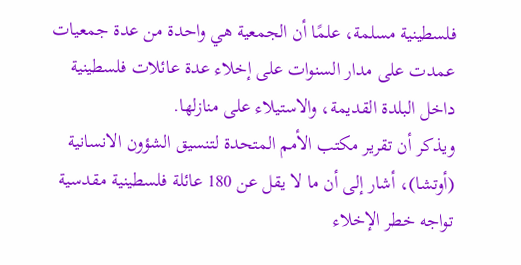فلسطينية مسلمة، علمًا أن الجمعية هي واحدة من عدة جمعيات عمدت على مدار السنوات على إخلاء عدة عائلات فلسطينية داخل البلدة القديمة، والاستيلاء على منازلها.
ويذكر أن تقرير مكتب الأمم المتحدة لتنسيق الشؤون الانسانية (أوتشا)، أشار إلى أن ما لا يقل عن 180 عائلة فلسطينية مقدسية تواجه خطر الإخلاء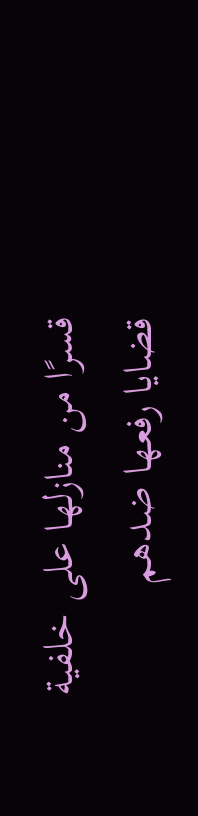قسرًا من منازلها على خلفية قضايا رفعها ضدهم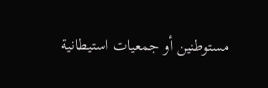مستوطنين أو جمعيات استيطانية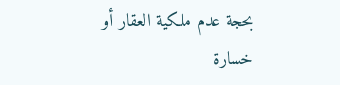بحجة عدم ملكية العقار أو خسارة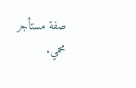صفة مستأجر محمي.